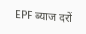EPF ब्याज दरों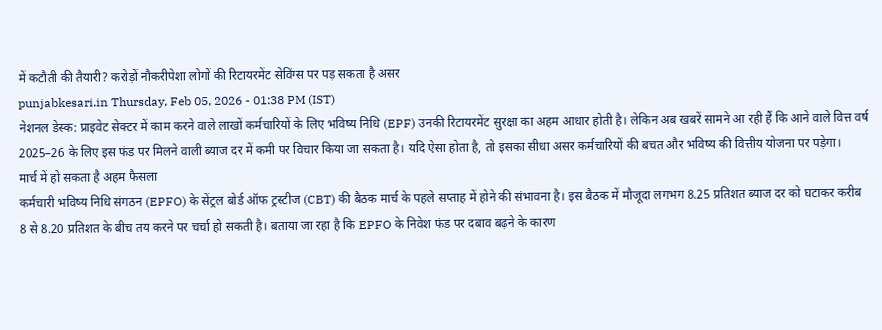में कटौती की तैयारी? करोड़ों नौकरीपेशा लोगों की रिटायरमेंट सेविंग्स पर पड़ सकता है असर
punjabkesari.in Thursday, Feb 05, 2026 - 01:38 PM (IST)
नेशनल डेस्क: प्राइवेट सेक्टर में काम करने वाले लाखों कर्मचारियों के लिए भविष्य निधि (EPF) उनकी रिटायरमेंट सुरक्षा का अहम आधार होती है। लेकिन अब खबरें सामने आ रही हैं कि आने वाले वित्त वर्ष 2025–26 के लिए इस फंड पर मिलने वाली ब्याज दर में कमी पर विचार किया जा सकता है। यदि ऐसा होता है, तो इसका सीधा असर कर्मचारियों की बचत और भविष्य की वित्तीय योजना पर पड़ेगा।
मार्च में हो सकता है अहम फैसला
कर्मचारी भविष्य निधि संगठन (EPFO) के सेंट्रल बोर्ड ऑफ ट्रस्टीज (CBT) की बैठक मार्च के पहले सप्ताह में होने की संभावना है। इस बैठक में मौजूदा लगभग 8.25 प्रतिशत ब्याज दर को घटाकर करीब 8 से 8.20 प्रतिशत के बीच तय करने पर चर्चा हो सकती है। बताया जा रहा है कि EPFO के निवेश फंड पर दबाव बढ़ने के कारण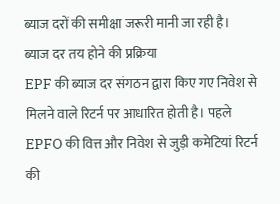ब्याज दरों की समीक्षा जरूरी मानी जा रही है।
ब्याज दर तय होने की प्रक्रिया
EPF की ब्याज दर संगठन द्वारा किए गए निवेश से मिलने वाले रिटर्न पर आधारित होती है। पहले EPFO की वित्त और निवेश से जुड़ी कमेटियां रिटर्न की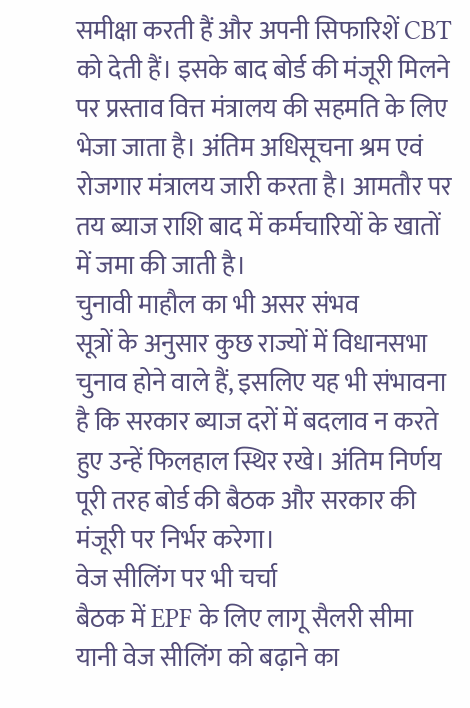समीक्षा करती हैं और अपनी सिफारिशें CBT को देती हैं। इसके बाद बोर्ड की मंजूरी मिलने पर प्रस्ताव वित्त मंत्रालय की सहमति के लिए भेजा जाता है। अंतिम अधिसूचना श्रम एवं रोजगार मंत्रालय जारी करता है। आमतौर पर तय ब्याज राशि बाद में कर्मचारियों के खातों में जमा की जाती है।
चुनावी माहौल का भी असर संभव
सूत्रों के अनुसार कुछ राज्यों में विधानसभा चुनाव होने वाले हैं, इसलिए यह भी संभावना है कि सरकार ब्याज दरों में बदलाव न करते हुए उन्हें फिलहाल स्थिर रखे। अंतिम निर्णय पूरी तरह बोर्ड की बैठक और सरकार की मंजूरी पर निर्भर करेगा।
वेज सीलिंग पर भी चर्चा
बैठक में EPF के लिए लागू सैलरी सीमा यानी वेज सीलिंग को बढ़ाने का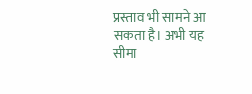प्रस्ताव भी सामने आ सकता है। अभी यह सीमा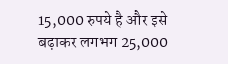15,000 रुपये है और इसे बढ़ाकर लगभग 25,000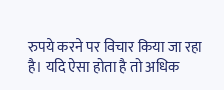रुपये करने पर विचार किया जा रहा है। यदि ऐसा होता है तो अधिक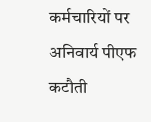कर्मचारियों पर अनिवार्य पीएफ कटौती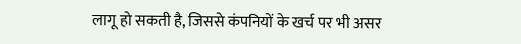लागू हो सकती है, जिससे कंपनियों के खर्च पर भी असर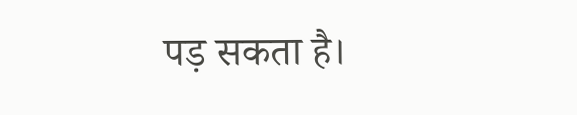पड़ सकता है।